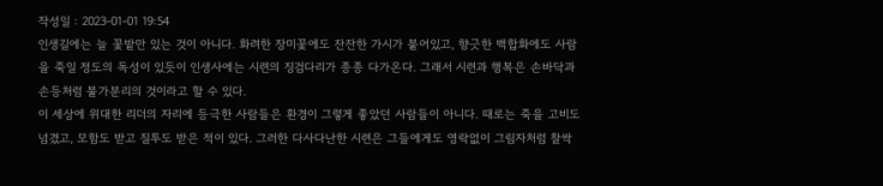작성일 : 2023-01-01 19:54
인생길에는 늘 꽃밭만 있는 것이 아니다. 화려한 장미꽃에도 잔잔한 가시가 붙어있고, 향긋한 백합화에도 사람을 죽일 정도의 독성이 있듯이 인생사에는 시련의 징검다리가 종종 다가온다. 그래서 시련과 행복은 손바닥과 손등처럼 불가분리의 것이라고 할 수 있다.
이 세상에 위대한 리더의 자리에 등극한 사람들은 환경이 그렇게 좋았던 사람들이 아니다. 때로는 죽을 고비도 넘겼고, 모함도 받고 질투도 받은 적이 있다. 그러한 다사다난한 시련은 그들에게도 영락없이 그림자처럼 찰싹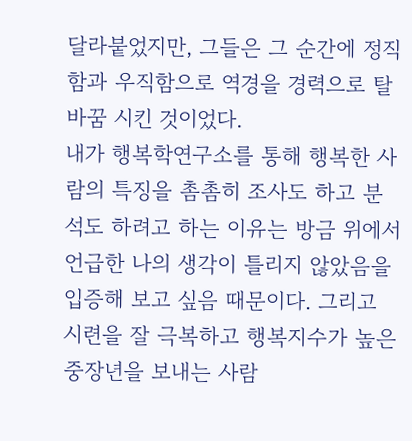달라붙었지만, 그들은 그 순간에 정직함과 우직함으로 역경을 경력으로 탈바꿈 시킨 것이었다.
내가 행복학연구소를 통해 행복한 사람의 특징을 촘촘히 조사도 하고 분석도 하려고 하는 이유는 방금 위에서 언급한 나의 생각이 틀리지 않았음을 입증해 보고 싶음 때문이다. 그리고 시련을 잘 극복하고 행복지수가 높은 중장년을 보내는 사람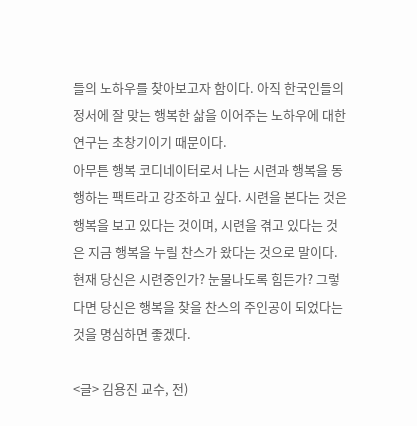들의 노하우를 찾아보고자 함이다. 아직 한국인들의 정서에 잘 맞는 행복한 삶을 이어주는 노하우에 대한 연구는 초창기이기 때문이다.
아무튼 행복 코디네이터로서 나는 시련과 행복을 동행하는 팩트라고 강조하고 싶다. 시련을 본다는 것은 행복을 보고 있다는 것이며, 시련을 겪고 있다는 것은 지금 행복을 누릴 찬스가 왔다는 것으로 말이다. 현재 당신은 시련중인가? 눈물나도록 힘든가? 그렇다면 당신은 행복을 찾을 찬스의 주인공이 되었다는 것을 명심하면 좋겠다.

<글> 김용진 교수, 전)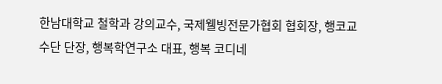한남대학교 철학과 강의교수, 국제웰빙전문가협회 협회장, 행코교수단 단장, 행복학연구소 대표, 행복 코디네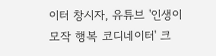이터 창시자, 유튜브 '인생이모작 행복 코디네이터' 크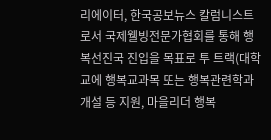리에이터, 한국공보뉴스 칼럼니스트로서 국제웰빙전문가협회를 통해 행복선진국 진입을 목표로 투 트랙(대학교에 행복교과목 또는 행복관련학과 개설 등 지원, 마을리더 행복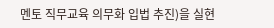멘토 직무교육 의무화 입법 추진)을 실현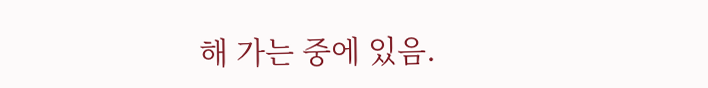해 가는 중에 있음.